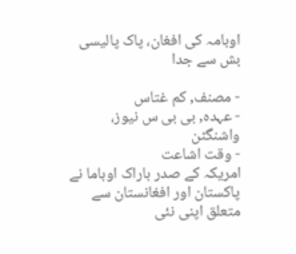اوبامہ کی افغان، پاک پالیسی بش سے جدا

- مصنف, کم غتاس
- عہدہ, بی بی س نیوز، واشنگٹن
- وقت اشاعت
امریکہ کے صدر باراک اوباما نے پاکستان اور افغانستان سے متعلق اپنی نئی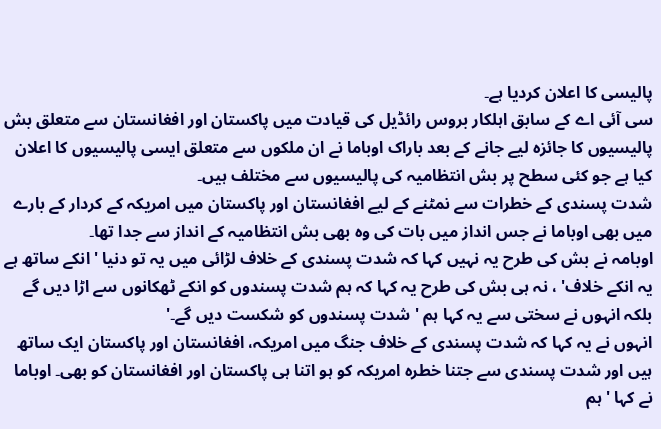پالیسی کا اعلان کردیا ہے۔
سی آئی اے کے سابق اہلکار بروس رائڈیل کی قیادت میں پاکستان اور افغانستان سے متعلق بش پالیسیوں کا جائزہ لیے جانے کے بعد باراک اوباما نے ان ملکوں سے متعلق ایسی پالیسیوں کا اعلان کیا ہے جو کئی سطح پر بش انتظامیہ کی پالیسیوں سے مختلف ہیں۔
شدت پسندی کے خطرات سے نمٹنے کے لیے افغانستان اور پاکستان میں امریکہ کے کردار کے بارے میں بھی اوباما نے جس انداز میں بات کی وہ بھی بش انتظامیہ کے انداز سے جدا تھا۔
اوبامہ نے بش کی طرح یہ نہیں کہا کہ شدت پسندی کے خلاف لڑائی میں یہ تو دنیا ' انکے ساتھ ہے یہ انکے خلاف' ، نہ ہی بش کی طرح یہ کہا کہ ہم شدت پسندوں کو انکے ٹھکانوں سے اڑا دیں گے بلکہ انہوں نے سختی سے یہ کہا ہم 'شدت پسندوں کو شکست دیں گے۔'
انہوں نے یہ کہا کہ شدت پسندی کے خلاف جنگ میں امریکہ، افغانستان اور پاکستان ایک ساتھ ہیں اور شدت پسندی سے جتنا خطرہ امریکہ کو ہو اتنا ہی پاکستان اور افغانستان کو بھی۔ اوباما نے کہا ' ہم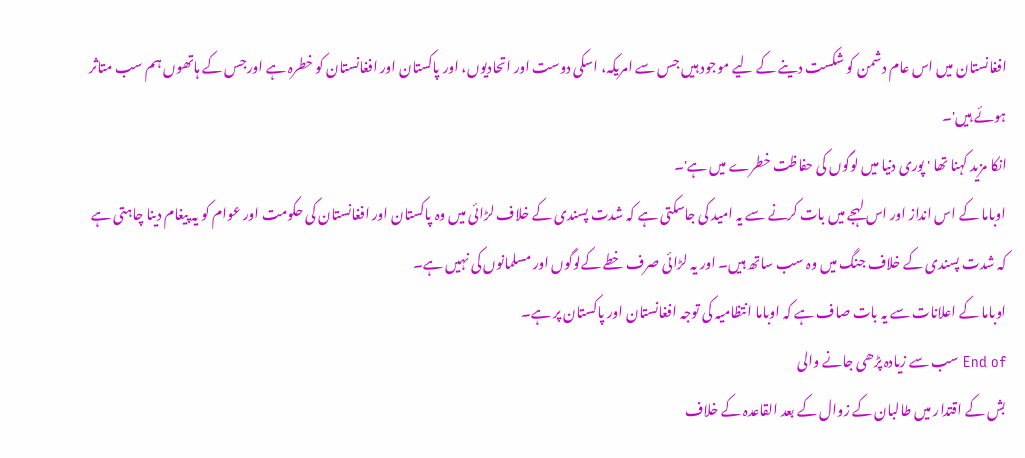افغانستان میں اس عام دشمن کو شکست دینے کے لیے موجود ہیں جس سے امریکہ، اسکی دوست اور اتحادیوں، اور پاکستان اور افغانستان کو خطرہ ہے اورجس کے ہاتھوں ہم سب متاثر ہوئے ہیں'۔
انکا مزید کہنا تھا ' پوری دنیا میں لوگوں کی حفاظت خطرے میں ہے'۔
اوباما کے اس انداز اور اس لہجے میں بات کرنے سے یہ امید کی جاسکتی ہے کہ شدت پسندی کے خلاف لڑائی میں وہ پاکستان اور افغانستان کی حکومت اور عوام کو یہ پیغام دینا چاہتی ہے کہ شدت پسندی کے خلاف جنگ میں وہ سب ساتھ ہیں۔ اور یہ لڑائی صرف خطے کےلوگوں اور مسلمانوں کی نہیں ہے۔
اوباما کے اعلانات سے یہ بات صاف ہے کہ اوباما انتظامیہ کی توجہ افغانستان اور پاکستان پر ہے۔
End of سب سے زیادہ پڑھی جانے والی
بش کے اقتدار میں طالبان کے زوال کے بعد القاعدہ کے خلاف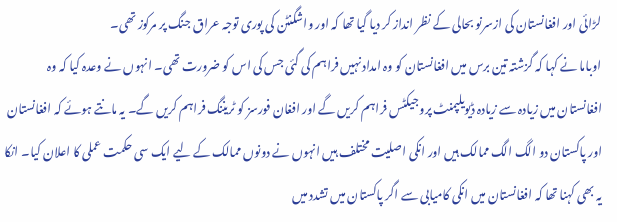لڑائی اور افغانستان کی ازسرنو بحالی کے نظر انداز کر دیا گیا تھا کہ اور واشگنٹن کی پوری توجہ عراق جنگ پر مرکوز تھی۔
اوباما نے کہا کہ گزشتہ تین برس میں افغانستان کو وہ امداد نہیں فراہم کی گئی جس کی اس کو ضرورت تھی۔ انہوں نے وعدہ کیا کہ وہ افغانستان میں زیادہ سے زیادہ ڈیویلپمنٹ پروجیکٹس فراہم کریں گے اور افغان فورسز کو ٹریننگ فراہم کریں گے۔ یہ مانتے ہوئے کہ افغانستان اور پاکستان دو الگ الگ ممالک ہیں اور انکی اصلیت مختلف ہیں انہوں نے دونوں ممالک کے لیے ایک سی حکمت عملی کا اعلان کیا۔ انکا یہ بھی کہنا تھا کہ افغانستان میں انکی کامیابی سے اگر پاکستان میں تشدد میں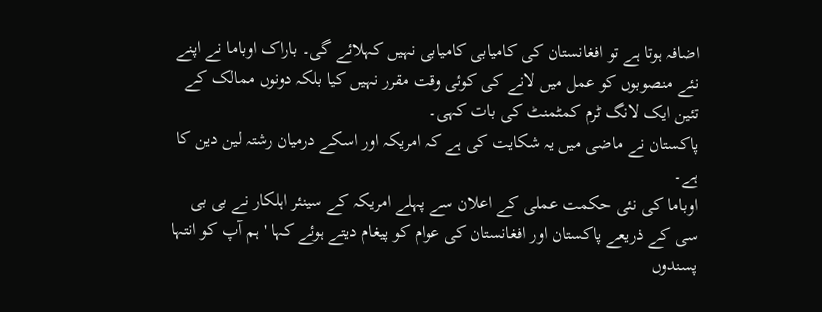اضافہ ہوتا ہے تو افغانستان کی کامیابی کامیابی نہیں کہلائے گی۔ باراک اوباما نے اپنے نئے منصوبوں کو عمل میں لانے کی کوئی وقت مقرر نہیں کیا بلکہ دونوں ممالک کے تئین ایک لانگ ٹرم کمٹمنٹ کی بات کہی۔
پاکستان نے ماضی میں یہ شکایت کی ہے کہ امریکہ اور اسکے درمیان رشتہ لین دین کا ہے۔
اوباما کی نئی حکمت عملی کے اعلان سے پہلے امریکہ کے سینئر اہلکار نے بی بی سی کے ذریعے پاکستان اور افغانستان کی عوام کو پیغام دیتے ہوئے کہا ' ہم آپ کو انتہا پسندوں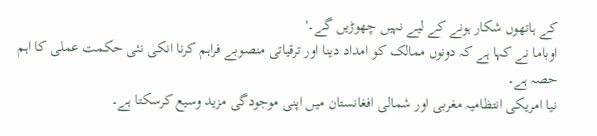کے ہاتھوں شکار ہونے کے لیے نہیں چھوڑیں گے۔'
اوباما نے کہا ہے کہ دونوں ممالک کو امداد دینا اور ترقیاتی منصوبے فراہم کرنا انکی نئی حکمت عملی کا اہم حصہ ہے۔
نیا امریکی انتظامیہ مغربی اور شمالی افغانستان میں اپنی موجودگی مزید وسیع کرسکتا ہے۔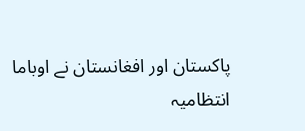پاکستان اور افغانستان نے اوباما انتظامیہ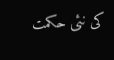کی نئی حکمت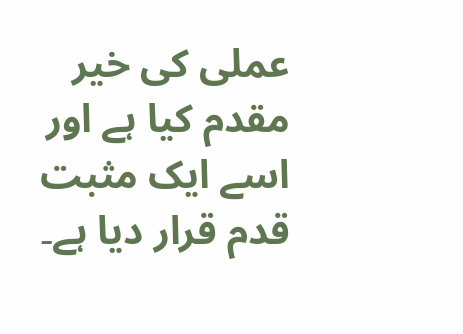عملی کی خیر مقدم کیا ہے اور اسے ایک مثبت قدم قرار دیا ہے۔